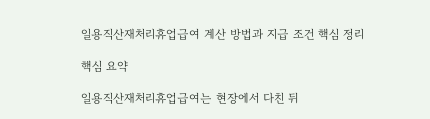일용직산재처리휴업급여 계산 방법과 지급 조건 핵심 정리

핵심 요약

일용직산재처리휴업급여는 현장에서 다친 뒤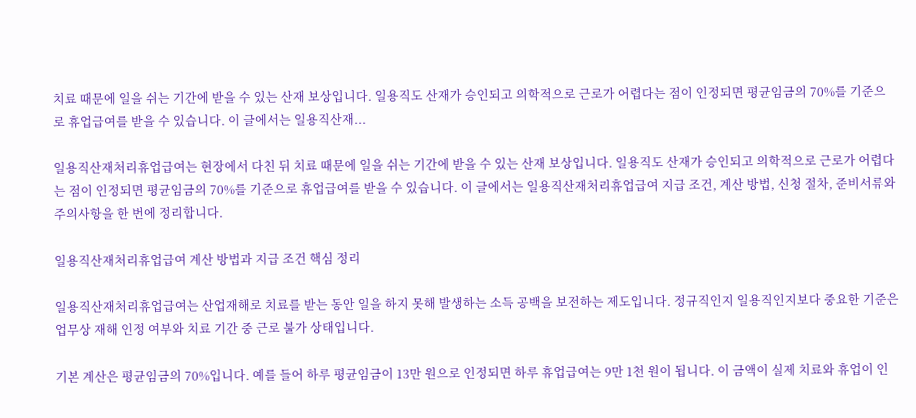치료 때문에 일을 쉬는 기간에 받을 수 있는 산재 보상입니다. 일용직도 산재가 승인되고 의학적으로 근로가 어렵다는 점이 인정되면 평균임금의 70%를 기준으로 휴업급여를 받을 수 있습니다. 이 글에서는 일용직산재...

일용직산재처리휴업급여는 현장에서 다친 뒤 치료 때문에 일을 쉬는 기간에 받을 수 있는 산재 보상입니다. 일용직도 산재가 승인되고 의학적으로 근로가 어렵다는 점이 인정되면 평균임금의 70%를 기준으로 휴업급여를 받을 수 있습니다. 이 글에서는 일용직산재처리휴업급여 지급 조건, 계산 방법, 신청 절차, 준비서류와 주의사항을 한 번에 정리합니다.

일용직산재처리휴업급여 계산 방법과 지급 조건 핵심 정리

일용직산재처리휴업급여는 산업재해로 치료를 받는 동안 일을 하지 못해 발생하는 소득 공백을 보전하는 제도입니다. 정규직인지 일용직인지보다 중요한 기준은 업무상 재해 인정 여부와 치료 기간 중 근로 불가 상태입니다.

기본 계산은 평균임금의 70%입니다. 예를 들어 하루 평균임금이 13만 원으로 인정되면 하루 휴업급여는 9만 1천 원이 됩니다. 이 금액이 실제 치료와 휴업이 인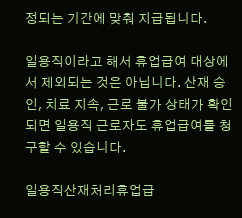정되는 기간에 맞춰 지급됩니다.

일용직이라고 해서 휴업급여 대상에서 제외되는 것은 아닙니다. 산재 승인, 치료 지속, 근로 불가 상태가 확인되면 일용직 근로자도 휴업급여를 청구할 수 있습니다.

일용직산재처리휴업급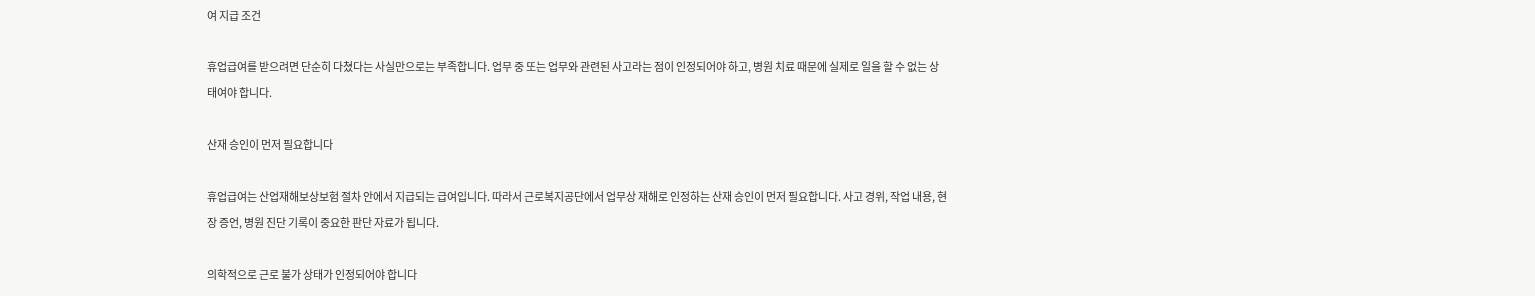여 지급 조건

휴업급여를 받으려면 단순히 다쳤다는 사실만으로는 부족합니다. 업무 중 또는 업무와 관련된 사고라는 점이 인정되어야 하고, 병원 치료 때문에 실제로 일을 할 수 없는 상태여야 합니다.

산재 승인이 먼저 필요합니다

휴업급여는 산업재해보상보험 절차 안에서 지급되는 급여입니다. 따라서 근로복지공단에서 업무상 재해로 인정하는 산재 승인이 먼저 필요합니다. 사고 경위, 작업 내용, 현장 증언, 병원 진단 기록이 중요한 판단 자료가 됩니다.

의학적으로 근로 불가 상태가 인정되어야 합니다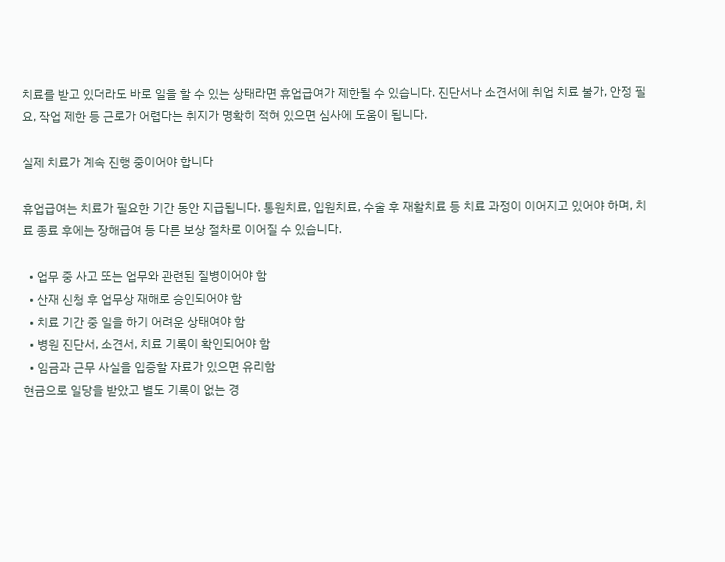치료를 받고 있더라도 바로 일을 할 수 있는 상태라면 휴업급여가 제한될 수 있습니다. 진단서나 소견서에 취업 치료 불가, 안정 필요, 작업 제한 등 근로가 어렵다는 취지가 명확히 적혀 있으면 심사에 도움이 됩니다.

실제 치료가 계속 진행 중이어야 합니다

휴업급여는 치료가 필요한 기간 동안 지급됩니다. 통원치료, 입원치료, 수술 후 재활치료 등 치료 과정이 이어지고 있어야 하며, 치료 종료 후에는 장해급여 등 다른 보상 절차로 이어질 수 있습니다.

  • 업무 중 사고 또는 업무와 관련된 질병이어야 함
  • 산재 신청 후 업무상 재해로 승인되어야 함
  • 치료 기간 중 일을 하기 어려운 상태여야 함
  • 병원 진단서, 소견서, 치료 기록이 확인되어야 함
  • 임금과 근무 사실을 입증할 자료가 있으면 유리함
현금으로 일당을 받았고 별도 기록이 없는 경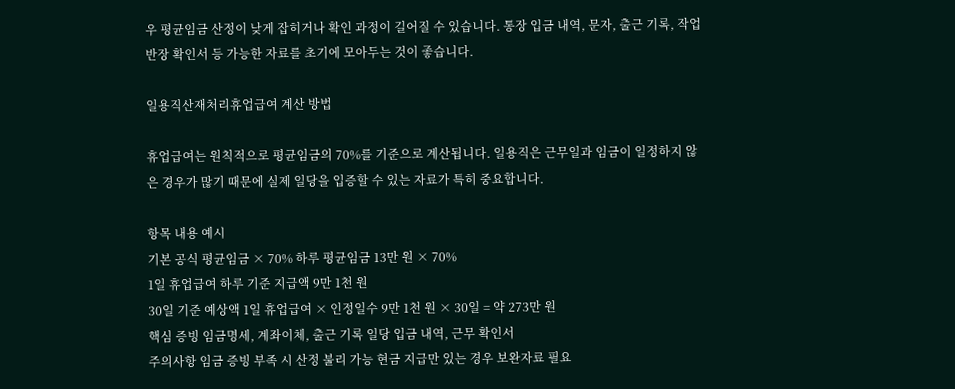우 평균임금 산정이 낮게 잡히거나 확인 과정이 길어질 수 있습니다. 통장 입금 내역, 문자, 출근 기록, 작업반장 확인서 등 가능한 자료를 초기에 모아두는 것이 좋습니다.

일용직산재처리휴업급여 계산 방법

휴업급여는 원칙적으로 평균임금의 70%를 기준으로 계산됩니다. 일용직은 근무일과 임금이 일정하지 않은 경우가 많기 때문에 실제 일당을 입증할 수 있는 자료가 특히 중요합니다.

항목 내용 예시
기본 공식 평균임금 × 70% 하루 평균임금 13만 원 × 70%
1일 휴업급여 하루 기준 지급액 9만 1천 원
30일 기준 예상액 1일 휴업급여 × 인정일수 9만 1천 원 × 30일 = 약 273만 원
핵심 증빙 임금명세, 계좌이체, 출근 기록 일당 입금 내역, 근무 확인서
주의사항 임금 증빙 부족 시 산정 불리 가능 현금 지급만 있는 경우 보완자료 필요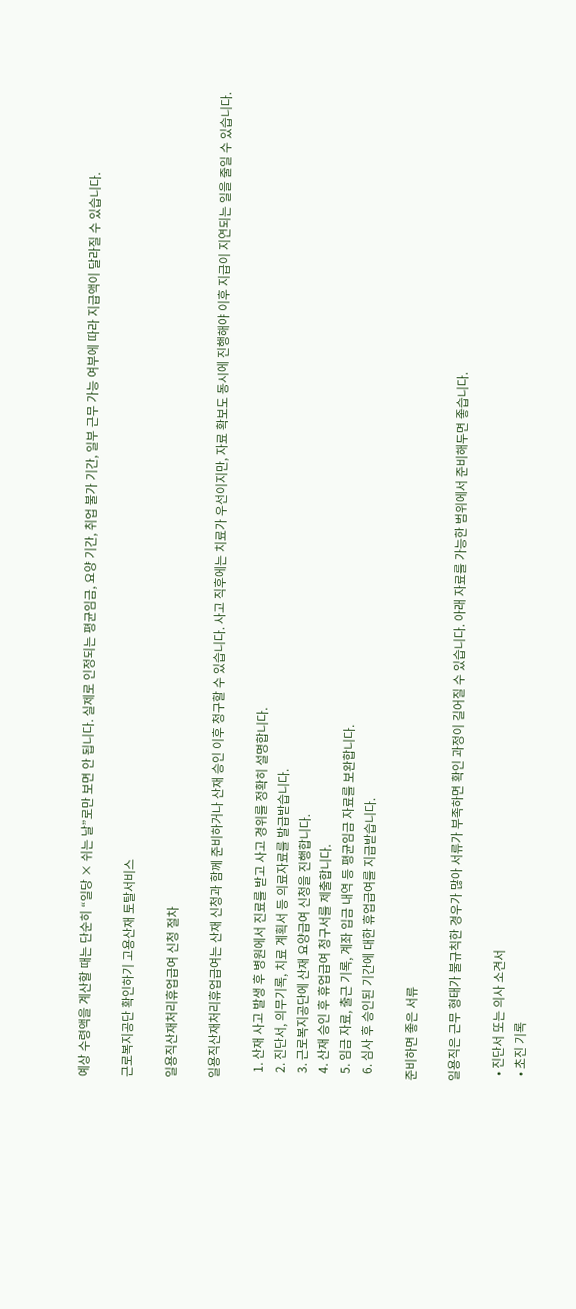예상 수령액을 계산할 때는 단순히 “일당 × 쉬는 날”로만 보면 안 됩니다. 실제로 인정되는 평균임금, 요양 기간, 취업 불가 기간, 일부 근무 가능 여부에 따라 지급액이 달라질 수 있습니다.

근로복지공단 확인하기 고용산재 토탈서비스

일용직산재처리휴업급여 신청 절차

일용직산재처리휴업급여는 산재 신청과 함께 준비하거나 산재 승인 이후 청구할 수 있습니다. 사고 직후에는 치료가 우선이지만, 자료 확보도 동시에 진행해야 이후 지급이 지연되는 일을 줄일 수 있습니다.

  1. 산재 사고 발생 후 병원에서 진료를 받고 사고 경위를 정확히 설명합니다.
  2. 진단서, 의무기록, 치료 계획서 등 의료자료를 발급받습니다.
  3. 근로복지공단에 산재 요양급여 신청을 진행합니다.
  4. 산재 승인 후 휴업급여 청구서를 제출합니다.
  5. 임금 자료, 출근 기록, 계좌 입금 내역 등 평균임금 자료를 보완합니다.
  6. 심사 후 승인된 기간에 대한 휴업급여를 지급받습니다.

준비하면 좋은 서류

일용직은 근무 형태가 불규칙한 경우가 많아 서류가 부족하면 확인 과정이 길어질 수 있습니다. 아래 자료를 가능한 범위에서 준비해두면 좋습니다.

  • 진단서 또는 의사 소견서
  • 초진 기록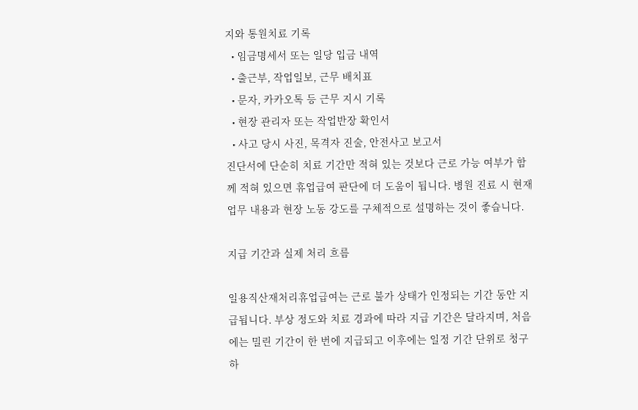지와 통원치료 기록
  • 임금명세서 또는 일당 입금 내역
  • 출근부, 작업일보, 근무 배치표
  • 문자, 카카오톡 등 근무 지시 기록
  • 현장 관리자 또는 작업반장 확인서
  • 사고 당시 사진, 목격자 진술, 안전사고 보고서
진단서에 단순히 치료 기간만 적혀 있는 것보다 근로 가능 여부가 함께 적혀 있으면 휴업급여 판단에 더 도움이 됩니다. 병원 진료 시 현재 업무 내용과 현장 노동 강도를 구체적으로 설명하는 것이 좋습니다.

지급 기간과 실제 처리 흐름

일용직산재처리휴업급여는 근로 불가 상태가 인정되는 기간 동안 지급됩니다. 부상 정도와 치료 경과에 따라 지급 기간은 달라지며, 처음에는 밀린 기간이 한 번에 지급되고 이후에는 일정 기간 단위로 청구하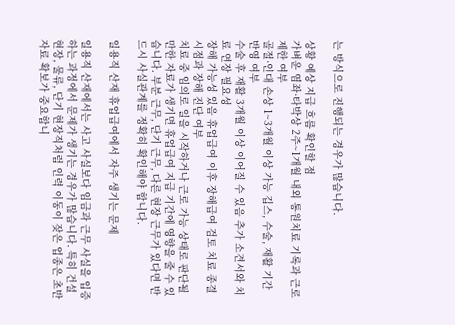는 방식으로 진행되는 경우가 많습니다.

상황 예상 지급 흐름 확인할 점
가벼운 염좌·타박상 2주~1개월 내외 통원치료 기록과 근로 제한 여부
골절·인대 손상 1~3개월 이상 가능 깁스, 수술, 재활 기간 반영 여부
수술 후 재활 3개월 이상 이어질 수 있음 추가 소견서와 치료 연장 필요성
장해 가능성 있음 휴업급여 이후 장해급여 검토 치료 종결 시점과 장해 진단 여부
치료 중 임의로 일을 시작하거나 근로 가능 상태로 판단될 만한 자료가 생기면 휴업급여 지급 기간에 영향을 줄 수 있습니다. 부분 근무, 단기 근무, 다른 현장 근무가 있다면 반드시 사실관계를 정확히 확인해야 합니다.

일용직 산재 휴업급여에서 자주 생기는 문제

일용직 산재에서는 사고 사실보다 임금과 근무 사실을 입증하는 과정에서 문제가 생기는 경우가 많습니다. 특히 건설현장, 물류, 단기 현장직처럼 인력 이동이 잦은 업종은 초반 자료 확보가 중요합니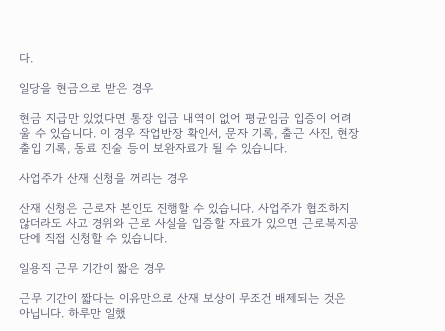다.

일당을 현금으로 받은 경우

현금 지급만 있었다면 통장 입금 내역이 없어 평균임금 입증이 어려울 수 있습니다. 이 경우 작업반장 확인서, 문자 기록, 출근 사진, 현장 출입 기록, 동료 진술 등이 보완자료가 될 수 있습니다.

사업주가 산재 신청을 꺼리는 경우

산재 신청은 근로자 본인도 진행할 수 있습니다. 사업주가 협조하지 않더라도 사고 경위와 근로 사실을 입증할 자료가 있으면 근로복지공단에 직접 신청할 수 있습니다.

일용직 근무 기간이 짧은 경우

근무 기간이 짧다는 이유만으로 산재 보상이 무조건 배제되는 것은 아닙니다. 하루만 일했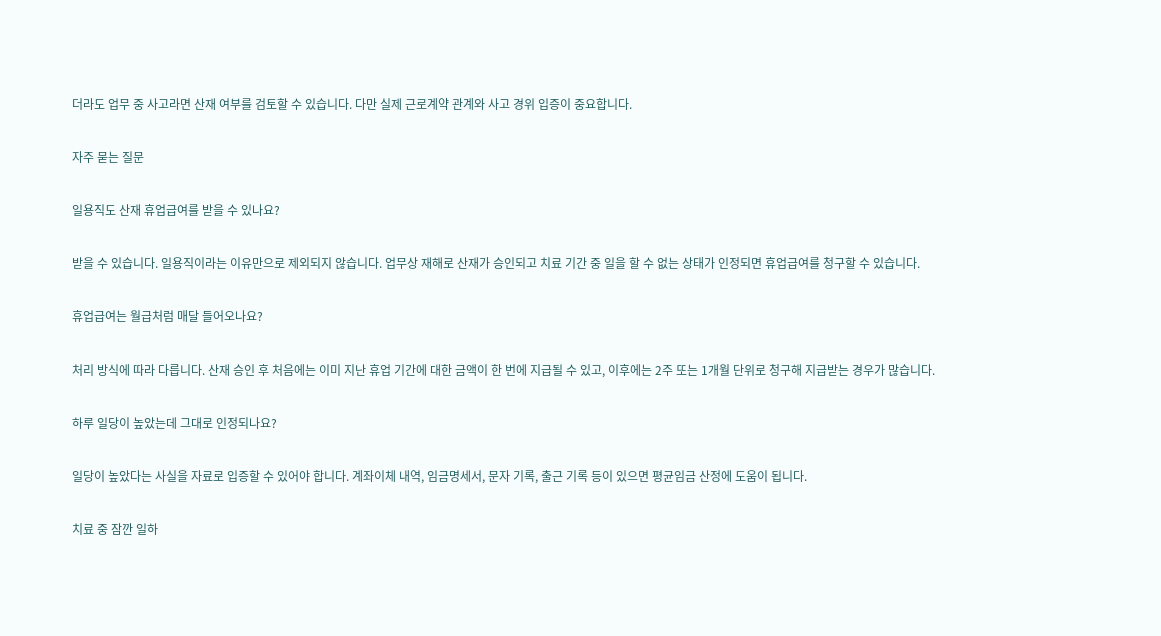더라도 업무 중 사고라면 산재 여부를 검토할 수 있습니다. 다만 실제 근로계약 관계와 사고 경위 입증이 중요합니다.

자주 묻는 질문

일용직도 산재 휴업급여를 받을 수 있나요?

받을 수 있습니다. 일용직이라는 이유만으로 제외되지 않습니다. 업무상 재해로 산재가 승인되고 치료 기간 중 일을 할 수 없는 상태가 인정되면 휴업급여를 청구할 수 있습니다.

휴업급여는 월급처럼 매달 들어오나요?

처리 방식에 따라 다릅니다. 산재 승인 후 처음에는 이미 지난 휴업 기간에 대한 금액이 한 번에 지급될 수 있고, 이후에는 2주 또는 1개월 단위로 청구해 지급받는 경우가 많습니다.

하루 일당이 높았는데 그대로 인정되나요?

일당이 높았다는 사실을 자료로 입증할 수 있어야 합니다. 계좌이체 내역, 임금명세서, 문자 기록, 출근 기록 등이 있으면 평균임금 산정에 도움이 됩니다.

치료 중 잠깐 일하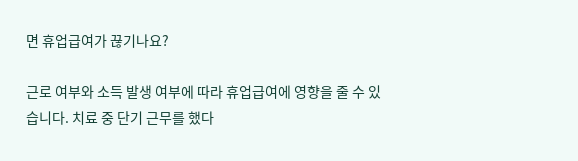면 휴업급여가 끊기나요?

근로 여부와 소득 발생 여부에 따라 휴업급여에 영향을 줄 수 있습니다. 치료 중 단기 근무를 했다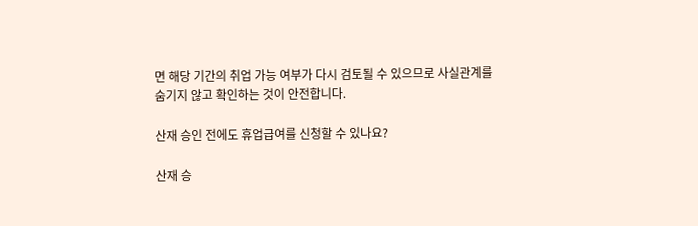면 해당 기간의 취업 가능 여부가 다시 검토될 수 있으므로 사실관계를 숨기지 않고 확인하는 것이 안전합니다.

산재 승인 전에도 휴업급여를 신청할 수 있나요?

산재 승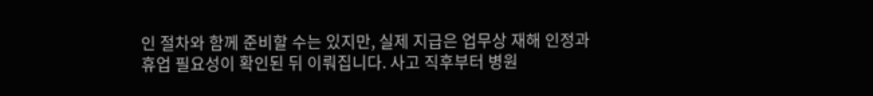인 절차와 함께 준비할 수는 있지만, 실제 지급은 업무상 재해 인정과 휴업 필요성이 확인된 뒤 이뤄집니다. 사고 직후부터 병원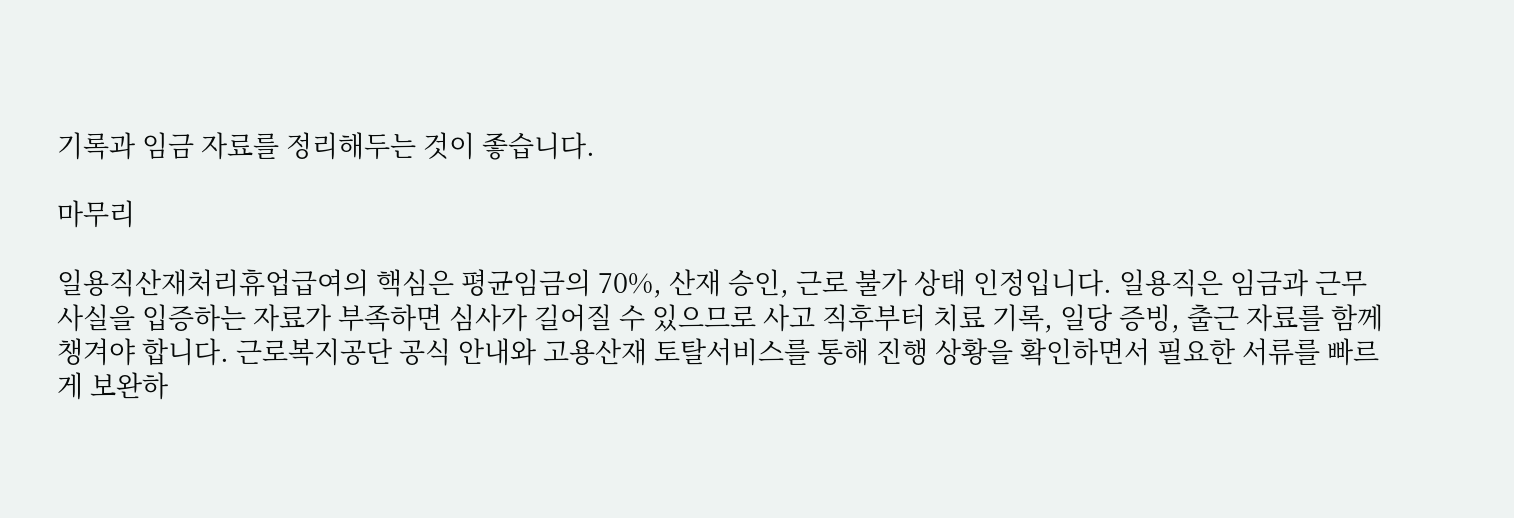기록과 임금 자료를 정리해두는 것이 좋습니다.

마무리

일용직산재처리휴업급여의 핵심은 평균임금의 70%, 산재 승인, 근로 불가 상태 인정입니다. 일용직은 임금과 근무 사실을 입증하는 자료가 부족하면 심사가 길어질 수 있으므로 사고 직후부터 치료 기록, 일당 증빙, 출근 자료를 함께 챙겨야 합니다. 근로복지공단 공식 안내와 고용산재 토탈서비스를 통해 진행 상황을 확인하면서 필요한 서류를 빠르게 보완하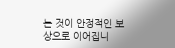는 것이 안정적인 보상으로 이어집니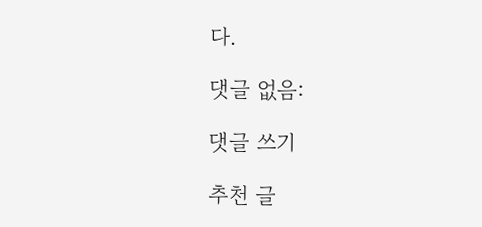다.

댓글 없음:

댓글 쓰기

추천 글